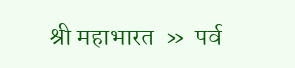श्री महाभारत  »  पर्व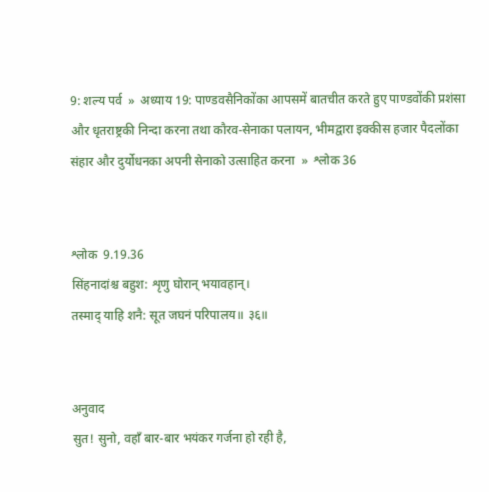9: शल्य पर्व  »  अध्याय 19: पाण्डवसैनिकोंका आपसमें बातचीत करते हुए पाण्डवोंकी प्रशंसा और धृतराष्ट्रकी निन्दा करना तथा कौरव-सेनाका पलायन, भीमद्वारा इक्कीस हजार पैदलोंका संहार और दुर्योधनका अपनी सेनाको उत्साहित करना  »  श्लोक 36


श्लोक  9.19.36
सिंहनादांश्च बहुश: शृणु घोरान् भयावहान्।
तस्माद् याहि शनै: सूत जघनं परिपालय॥ ३६॥


अनुवाद
सुत! सुनो, वहाँ बार-बार भयंकर गर्जना हो रही है,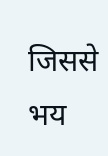जिससे भय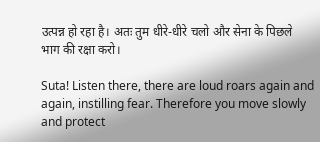उत्पन्न हो रहा है। अतः तुम धीरे-धीरे चलो और सेना के पिछले भाग की रक्षा करो।

Suta! Listen there, there are loud roars again and again, instilling fear. Therefore you move slowly and protect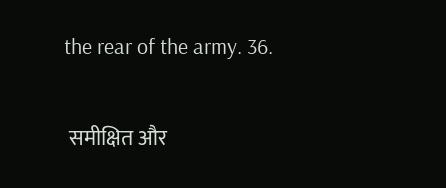the rear of the army. 36.

 समीक्षित और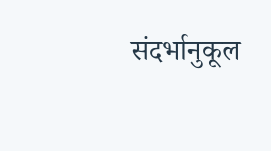संदर्भानुकूल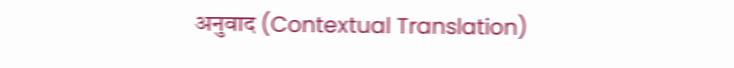अनुवाद (Contextual Translation)